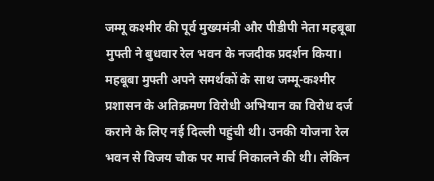जम्मू कश्मीर की पूर्व मुख्यमंत्री और पीडीपी नेता महबूबा मुफ्ती ने बुधवार रेल भवन के नजदीक प्रदर्शन किया। महबूबा मुफ्ती अपने समर्थकों के साथ जम्मू-कश्मीर प्रशासन के अतिक्रमण विरोधी अभियान का विरोध दर्ज कराने के लिए नई दिल्ली पहुंची थी। उनकी योजना रेल भवन से विजय चौक पर मार्च निकालने की थी। लेकिन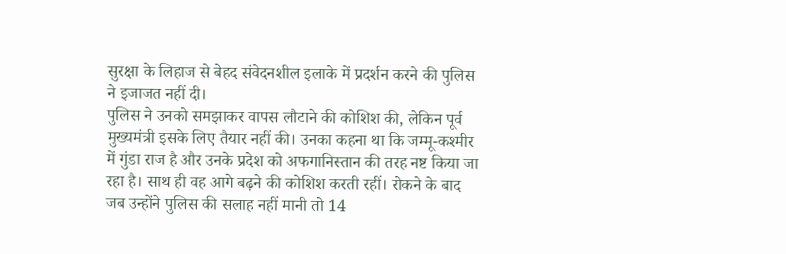सुरक्षा के लिहाज से बेहद संवेदनशील इलाके में प्रदर्शन करने की पुलिस ने इजाजत नहीं दी।
पुलिस ने उनको समझाकर वापस लौटाने की कोशिश की, लेकिन पूर्व मुख्यमंत्री इसके लिए तैयार नहीं की। उनका कहना था कि जम्मू-कश्मीर में गुंडा राज है और उनके प्रदेश को अफगानिस्तान की तरह नष्ट किया जा रहा है। साथ ही वह आगे बढ़ने की कोशिश करती रहीं। रोकने के बाद जब उन्होंने पुलिस की सलाह नहीं मानी तो 14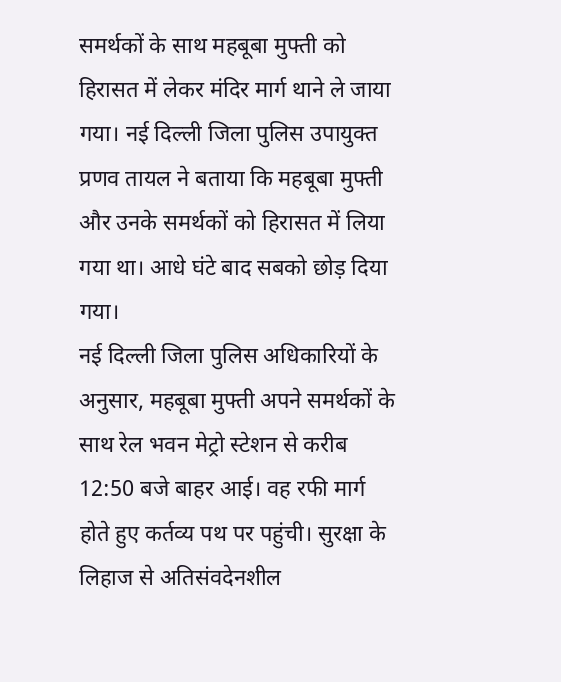समर्थकों के साथ महबूबा मुफ्ती को हिरासत में लेकर मंदिर मार्ग थाने ले जाया गया। नई दिल्ली जिला पुलिस उपायुक्त प्रणव तायल ने बताया कि महबूबा मुफ्ती और उनके समर्थकों को हिरासत में लिया गया था। आधे घंटे बाद सबको छोड़ दिया गया।
नई दिल्ली जिला पुलिस अधिकारियों के अनुसार, महबूबा मुफ्ती अपने समर्थकों के साथ रेल भवन मेट्रो स्टेशन से करीब 12:50 बजे बाहर आई। वह रफी मार्ग होते हुए कर्तव्य पथ पर पहुंची। सुरक्षा के लिहाज से अतिसंवदेनशील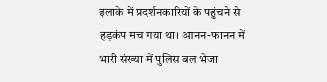इलाके में प्रदर्शनकारियों के पहुंचने से हड़कंप मच गया था। आनन-फानन में भारी संख्या में पुलिस बल भेजा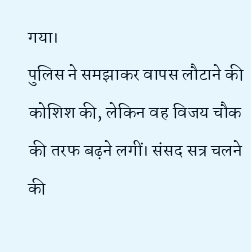गया।
पुलिस ने समझाकर वापस लौटाने की कोशिश की, लेकिन वह विजय चौक की तरफ बढ़ने लगीं। संसद सत्र चलने की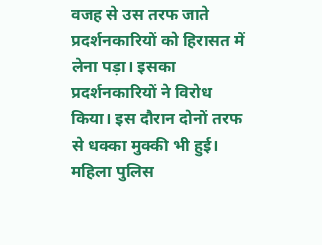वजह से उस तरफ जाते प्रदर्शनकारियों को हिरासत में लेना पड़ा। इसका प्रदर्शनकारियों ने विरोध किया। इस दौरान दोनों तरफ से धक्का मुक्की भी हुई। महिला पुलिस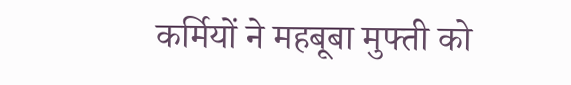कर्मियों ने महबूबा मुफ्ती को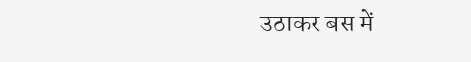उठाकर बस में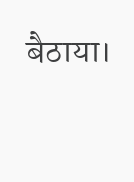बैठाया।